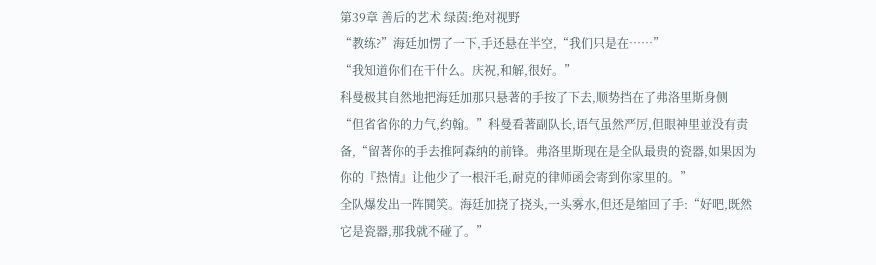第39章 善后的艺术 绿茵:绝对视野
“教练?”海廷加愣了一下,手还悬在半空,“我们只是在……”
“我知道你们在干什么。庆祝,和解,很好。”
科曼极其自然地把海廷加那只悬著的手按了下去,顺势挡在了弗洛里斯身侧
“但省省你的力气,约翰。”科曼看著副队长,语气虽然严厉,但眼神里並没有责备,“留著你的手去推阿森纳的前锋。弗洛里斯现在是全队最贵的瓷器,如果因为你的『热情』让他少了一根汗毛,耐克的律师函会寄到你家里的。”
全队爆发出一阵鬨笑。海廷加挠了挠头,一头雾水,但还是缩回了手:“好吧,既然它是瓷器,那我就不碰了。”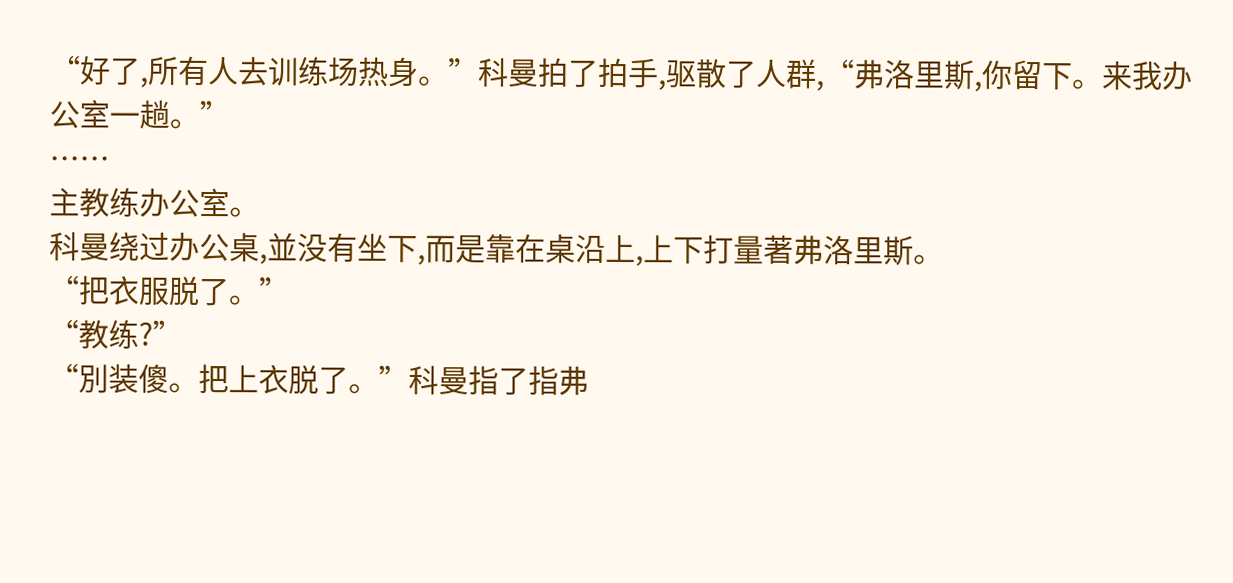“好了,所有人去训练场热身。”科曼拍了拍手,驱散了人群,“弗洛里斯,你留下。来我办公室一趟。”
……
主教练办公室。
科曼绕过办公桌,並没有坐下,而是靠在桌沿上,上下打量著弗洛里斯。
“把衣服脱了。”
“教练?”
“別装傻。把上衣脱了。”科曼指了指弗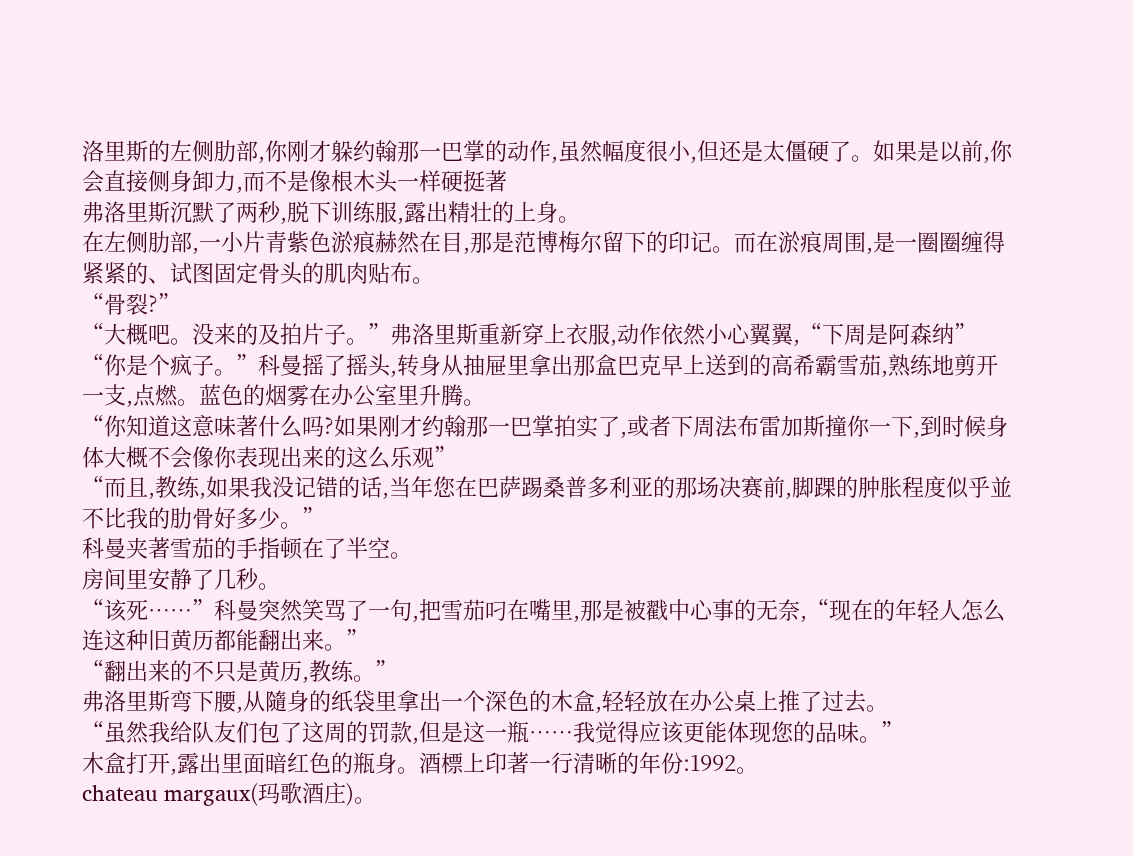洛里斯的左侧肋部,你刚才躲约翰那一巴掌的动作,虽然幅度很小,但还是太僵硬了。如果是以前,你会直接侧身卸力,而不是像根木头一样硬挺著
弗洛里斯沉默了两秒,脱下训练服,露出精壮的上身。
在左侧肋部,一小片青紫色淤痕赫然在目,那是范博梅尔留下的印记。而在淤痕周围,是一圈圈缠得紧紧的、试图固定骨头的肌肉贴布。
“骨裂?”
“大概吧。没来的及拍片子。”弗洛里斯重新穿上衣服,动作依然小心翼翼,“下周是阿森纳”
“你是个疯子。”科曼摇了摇头,转身从抽屉里拿出那盒巴克早上送到的高希霸雪茄,熟练地剪开一支,点燃。蓝色的烟雾在办公室里升腾。
“你知道这意味著什么吗?如果刚才约翰那一巴掌拍实了,或者下周法布雷加斯撞你一下,到时候身体大概不会像你表现出来的这么乐观”
“而且,教练,如果我没记错的话,当年您在巴萨踢桑普多利亚的那场决赛前,脚踝的肿胀程度似乎並不比我的肋骨好多少。”
科曼夹著雪茄的手指顿在了半空。
房间里安静了几秒。
“该死……”科曼突然笑骂了一句,把雪茄叼在嘴里,那是被戳中心事的无奈,“现在的年轻人怎么连这种旧黄历都能翻出来。”
“翻出来的不只是黄历,教练。”
弗洛里斯弯下腰,从隨身的纸袋里拿出一个深色的木盒,轻轻放在办公桌上推了过去。
“虽然我给队友们包了这周的罚款,但是这一瓶……我觉得应该更能体现您的品味。”
木盒打开,露出里面暗红色的瓶身。酒標上印著一行清晰的年份:1992。
chateau margaux(玛歌酒庄)。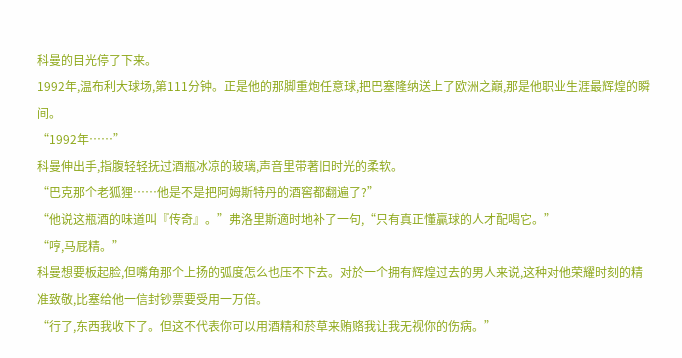科曼的目光停了下来。
1992年,温布利大球场,第111分钟。正是他的那脚重炮任意球,把巴塞隆纳送上了欧洲之巔,那是他职业生涯最辉煌的瞬间。
“1992年……”
科曼伸出手,指腹轻轻抚过酒瓶冰凉的玻璃,声音里带著旧时光的柔软。
“巴克那个老狐狸……他是不是把阿姆斯特丹的酒窖都翻遍了?”
“他说这瓶酒的味道叫『传奇』。”弗洛里斯適时地补了一句,“只有真正懂贏球的人才配喝它。”
“哼,马屁精。”
科曼想要板起脸,但嘴角那个上扬的弧度怎么也压不下去。对於一个拥有辉煌过去的男人来说,这种对他荣耀时刻的精准致敬,比塞给他一信封钞票要受用一万倍。
“行了,东西我收下了。但这不代表你可以用酒精和菸草来贿赂我让我无视你的伤病。”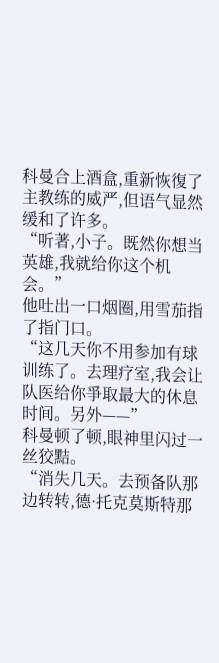科曼合上酒盒,重新恢復了主教练的威严,但语气显然缓和了许多。
“听著,小子。既然你想当英雄,我就给你这个机会。”
他吐出一口烟圈,用雪茄指了指门口。
“这几天你不用参加有球训练了。去理疗室,我会让队医给你爭取最大的休息时间。另外——”
科曼顿了顿,眼神里闪过一丝狡黠。
“消失几天。去预备队那边转转,德·托克莫斯特那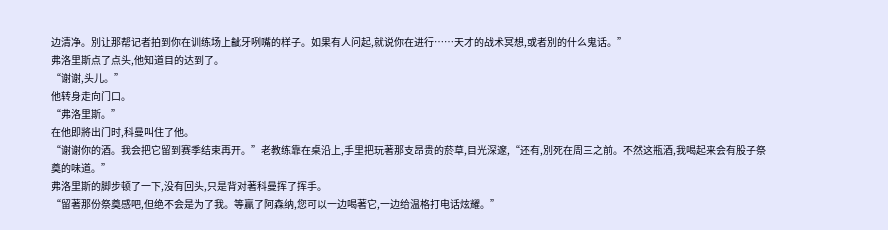边清净。別让那帮记者拍到你在训练场上齜牙咧嘴的样子。如果有人问起,就说你在进行……天才的战术冥想,或者別的什么鬼话。”
弗洛里斯点了点头,他知道目的达到了。
“谢谢,头儿。”
他转身走向门口。
“弗洛里斯。”
在他即將出门时,科曼叫住了他。
“谢谢你的酒。我会把它留到赛季结束再开。”老教练靠在桌沿上,手里把玩著那支昂贵的菸草,目光深邃,“还有,別死在周三之前。不然这瓶酒,我喝起来会有股子祭奠的味道。”
弗洛里斯的脚步顿了一下,没有回头,只是背对著科曼挥了挥手。
“留著那份祭奠感吧,但绝不会是为了我。等贏了阿森纳,您可以一边喝著它,一边给温格打电话炫耀。”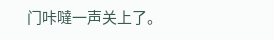门咔噠一声关上了。